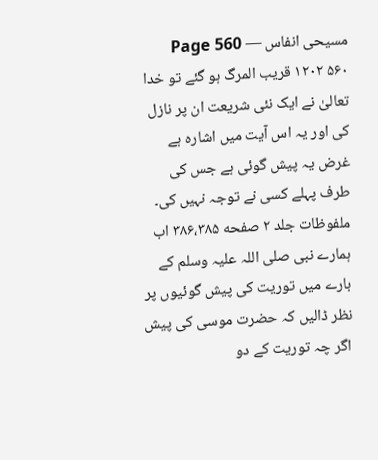مسیحی انفاس — Page 560
۵۶۰ ١٢٠٢ قریب المرگ ہو گئے تو خدا تعالیٰ نے ایک نئی شریعت ان پر نازل کی اور یہ اس آیت میں اشارہ ہے غرض یہ پیش گوئی ہے جس کی طرف پہلے کسی نے توجہ نہیں کی۔ ملفوظات جلد ۲ صفحه ۳۸۶،۳۸۵ اب ہمارے نبی صلی اللہ علیہ وسلم کے بارے میں توریت کی پیش گوئیوں پر نظر ڈالیں کہ حضرت موسی کی پیش اگر چہ توریت کے دو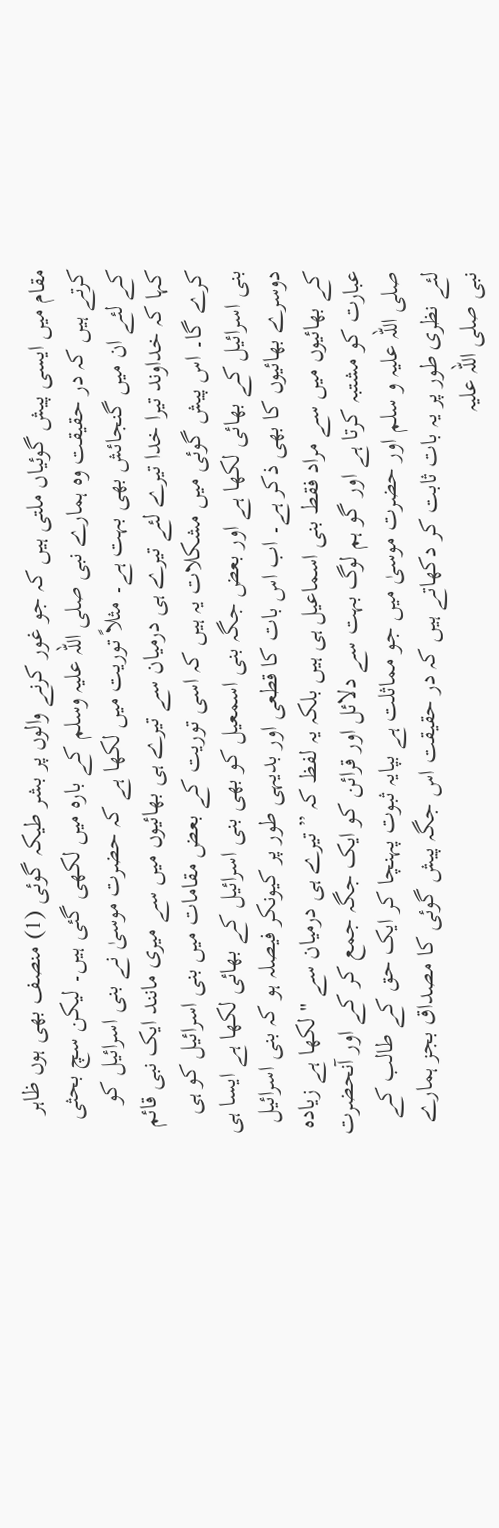مقام میں ایسی پیش گوئیاں ملتی ہیں کہ جو غور کرنے والوں پر بشر طیکہ گوئی (1) منصف بھی ہوں ظاہر کرتے ہیں کہ در حقیقت وہ ہمارے نبی صلی اللہ علیہ وسلم کے بارہ میں لکھی گئی ہیں۔ لیکن سچ بحثی کے لئے ان میں گنجائش بھی بہت ہے۔ مثلاً توریت میں لکھا ہے کہ حضرت موسیٰ نے بنی اسرائیل کو کہا کہ خداوند تیرا خدا تیرے لئے تیرے ہی درمیان سے تیرے ہی بھائیوں میں سے میری مانند ایک نبی قائم کرے گا۔ اس پیش گوئی میں مشکلات یہ ہیں کہ اسی توریت کے بعض مقامات میں بنی اسرائیل کو ہی بنی اسرائیل کے بھائی لکھا ہے اور بعض جگہ بنی اسمعیل کو بھی بنی اسرائیل کے بھائی لکھا ہے ایسا ہی دوسرے بھائیوں کا بھی ذکر ہے۔ اب اس بات کا قطعی اور بدیہی طور پر کیونکر فیصلہ ہو کہ بنی اسرائیل کے بھائیوں میں سے مراد فقط بنی اسماعیل ہی ہیں بلکہ یہ لفظ کہ ”تیرے ہی درمیان سے " لکھا ہے زیادہ عبارت کو مشتبہ کرتا ہے اور گو ہم لوگ بہت سے دلائل اور قرائن کو ایک جگہ جمع کر کے اور آنحضرت صلی اللہ علیہ و سلم اور حضرت موسیٰ میں جو مماثلت ہے بپایہ ثبوت پہنچا کر ایک حق کے طالب کے لئے نظری طور پر یہ بات ثابت کر دکھاتے ہیں کہ در حقیقت اس جگہ پیش گوئی کا مصداق بجز ہمارے نبی صلی اللہ علیہ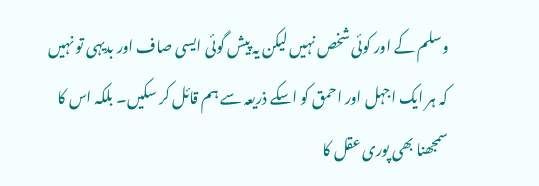وسلم کے اور کوئی شخص نہیں لیکن یہ پیش گوئی ایسی صاف اور بدیہی تو نہیں کہ ہر ایک اجہل اور احمق کو اسکے ذریعہ سے ہم قائل کر سکیں۔ بلکہ اس کا سمجھنا بھی پوری عقل کا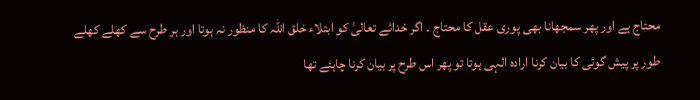محتاج ہے اور پھر سمجھانا بھی پوری عقل کا محتاج ۔ اگر خدائے تعالیٰ کو ابتلاء خلق اللہ کا منظور نہ ہوتا اور ہر طرح سے کھلے کھلے طور پر پیش گوئی کا بیان کرنا ارادہ الہی ہوتا تو پھر اس طرح پر بیان کرنا چاہئے تھا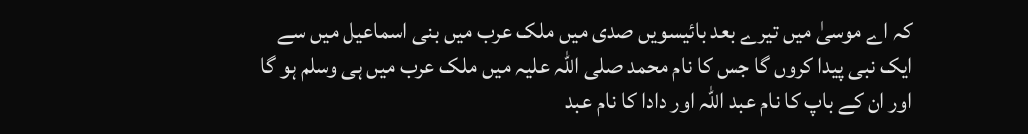کہ اے موسیٰ میں تیرے بعد بائیسویں صدی میں ملک عرب میں بنی اسماعیل میں سے ایک نبی پیدا کروں گا جس کا نام محمد صلی اللہ علیہ میں ملک عرب میں ہی وسلم ہو گا اور ان کے باپ کا نام عبد اللہ اور دادا کا نام عبد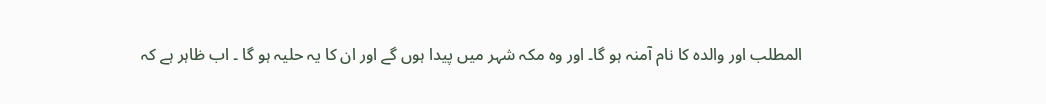المطلب اور والدہ کا نام آمنہ ہو گا۔ اور وہ مکہ شہر میں پیدا ہوں گے اور ان کا یہ حلیہ ہو گا ۔ اب ظاہر ہے کہ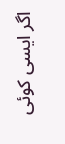اگر ایسی کوئی